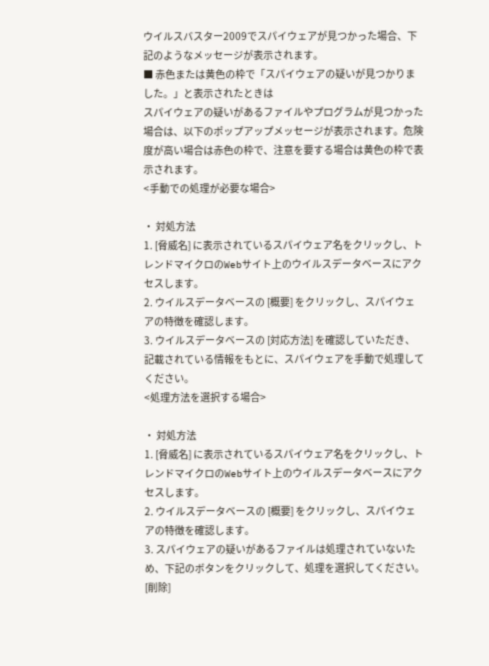ウイルスバスター2009でスパイウェアが見つかった場合、下記のようなメッセージが表示されます。
■ 赤色または黄色の枠で「スパイウェアの疑いが見つかりました。」と表示されたときは
スパイウェアの疑いがあるファイルやプログラムが見つかった場合は、以下のポップアップメッセージが表示されます。危険度が高い場合は赤色の枠で、注意を要する場合は黄色の枠で表示されます。
<手動での処理が必要な場合>

・ 対処方法
1. [脅威名] に表示されているスパイウェア名をクリックし、トレンドマイクロのWebサイト上のウイルスデータベースにアクセスします。
2. ウイルスデータベースの [概要] をクリックし、スパイウェアの特徴を確認します。
3. ウイルスデータベースの [対応方法] を確認していただき、記載されている情報をもとに、スパイウェアを手動で処理してください。
<処理方法を選択する場合>

・ 対処方法
1. [脅威名] に表示されているスパイウェア名をクリックし、トレンドマイクロのWebサイト上のウイルスデータベースにアクセスします。
2. ウイルスデータベースの [概要] をクリックし、スパイウェアの特徴を確認します。
3. スパイウェアの疑いがあるファイルは処理されていないため、下記のボタンをクリックして、処理を選択してください。
[削除]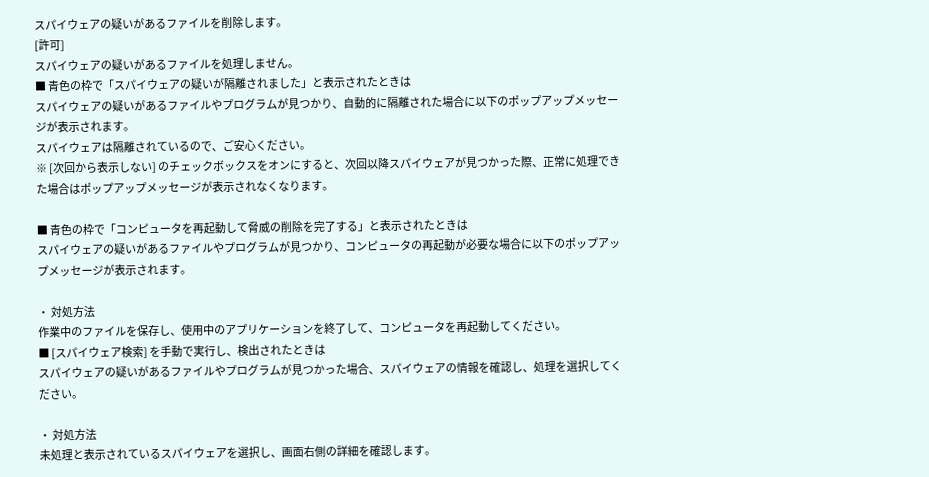スパイウェアの疑いがあるファイルを削除します。
[許可]
スパイウェアの疑いがあるファイルを処理しません。
■ 青色の枠で「スパイウェアの疑いが隔離されました」と表示されたときは
スパイウェアの疑いがあるファイルやプログラムが見つかり、自動的に隔離された場合に以下のポップアップメッセージが表示されます。
スパイウェアは隔離されているので、ご安心ください。
※ [次回から表示しない] のチェックボックスをオンにすると、次回以降スパイウェアが見つかった際、正常に処理できた場合はポップアップメッセージが表示されなくなります。

■ 青色の枠で「コンピュータを再起動して脅威の削除を完了する」と表示されたときは
スパイウェアの疑いがあるファイルやプログラムが見つかり、コンピュータの再起動が必要な場合に以下のポップアップメッセージが表示されます。

・ 対処方法
作業中のファイルを保存し、使用中のアプリケーションを終了して、コンピュータを再起動してください。
■ [スパイウェア検索] を手動で実行し、検出されたときは
スパイウェアの疑いがあるファイルやプログラムが見つかった場合、スパイウェアの情報を確認し、処理を選択してください。

・ 対処方法
未処理と表示されているスパイウェアを選択し、画面右側の詳細を確認します。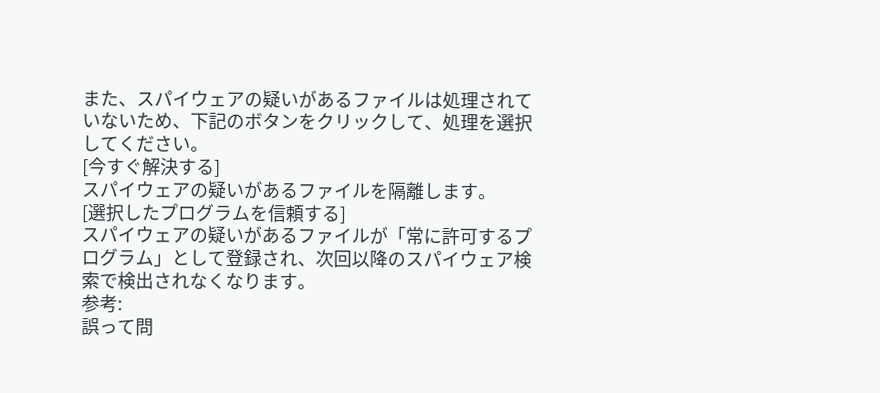また、スパイウェアの疑いがあるファイルは処理されていないため、下記のボタンをクリックして、処理を選択してください。
[今すぐ解決する]
スパイウェアの疑いがあるファイルを隔離します。
[選択したプログラムを信頼する]
スパイウェアの疑いがあるファイルが「常に許可するプログラム」として登録され、次回以降のスパイウェア検索で検出されなくなります。
参考:
誤って問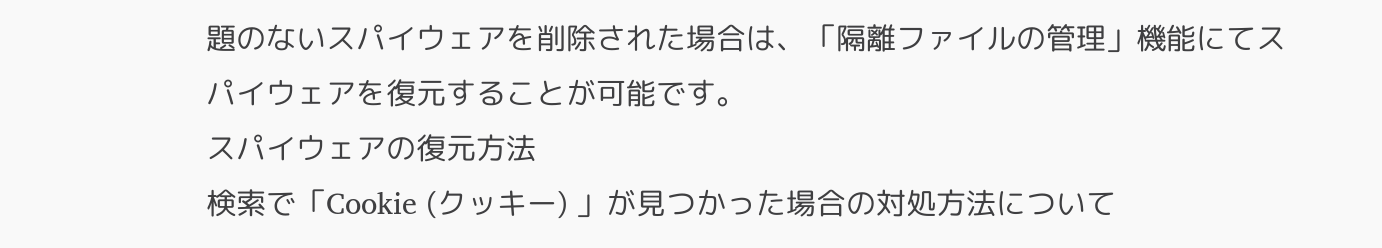題のないスパイウェアを削除された場合は、「隔離ファイルの管理」機能にてスパイウェアを復元することが可能です。
スパイウェアの復元方法
検索で「Cookie (クッキー) 」が見つかった場合の対処方法について